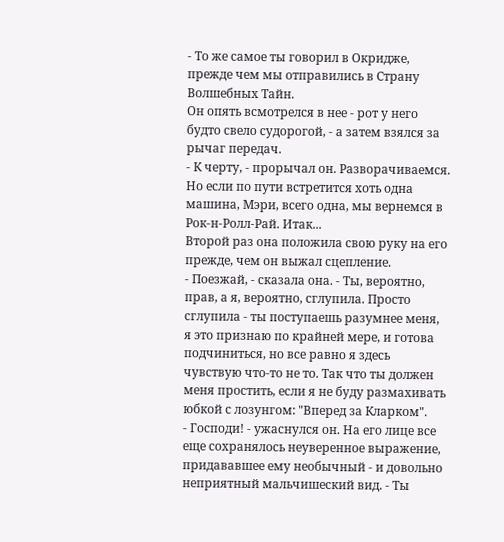- То же самое ты говорил в Окридже, прежде чем мы отправились в Страну Волшебных Тайн.
Он опять всмотрелся в нее - рот у него будто свело судорогой, - а затем взялся за рычаг передач.
- К черту, - прорычал он. Разворачиваемся. Но если по пути встретится хоть одна машина, Мэри, всего одна, мы вернемся в Рок-н-Ролл-Рай. Итак...
Второй раз она положила свою руку на его прежде, чем он выжал сцепление.
- Поезжай, - сказала она. - Ты, вероятно, прав, а я, вероятно, сглупила. Просто сглупила - ты поступаешь разумнее меня, я это признаю по крайней мере, и готова подчиниться, но все равно я здесь чувствую что-то не то. Так что ты должен меня простить, если я не буду размахивать юбкой с лозунгом: "Вперед за Кларком".
- Господи! - ужаснулся он. На его лице все еще сохранялось неуверенное выражение, придававшее ему необычный - и довольно неприятный мальчишеский вид. - Ты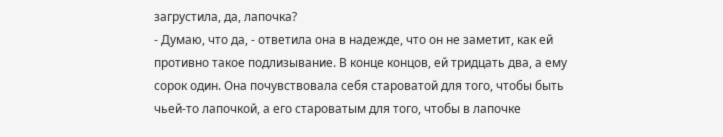загрустила, да, лапочка?
- Думаю, что да, - ответила она в надежде, что он не заметит, как ей противно такое подлизывание. В конце концов, ей тридцать два, а ему сорок один. Она почувствовала себя староватой для того, чтобы быть чьей-то лапочкой, а его староватым для того, чтобы в лапочке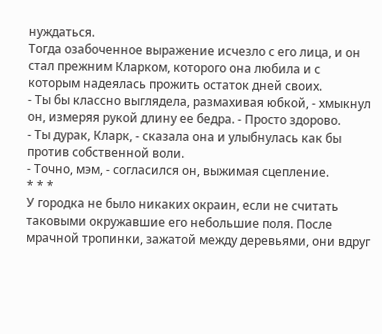нуждаться.
Тогда озабоченное выражение исчезло с его лица, и он стал прежним Кларком, которого она любила и с которым надеялась прожить остаток дней своих.
- Ты бы классно выглядела, размахивая юбкой, - хмыкнул он, измеряя рукой длину ее бедра. - Просто здорово.
- Ты дурак, Кларк, - сказала она и улыбнулась как бы против собственной воли.
- Точно, мэм, - согласился он, выжимая сцепление.
* * *
У городка не было никаких окраин, если не считать таковыми окружавшие его небольшие поля. После мрачной тропинки, зажатой между деревьями, они вдруг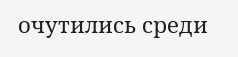очутились среди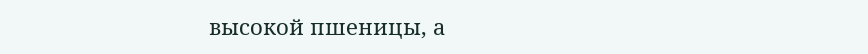высокой пшеницы, а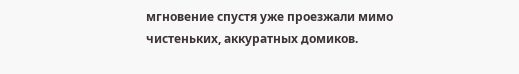мгновение спустя уже проезжали мимо чистеньких, аккуратных домиков.